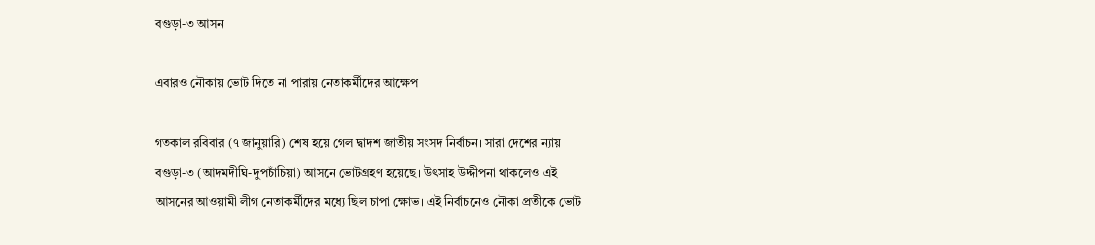বগুড়া-৩ আসন

এবারও নৌকায় ভোট দিতে না পারায় নেতাকর্মীদের আক্ষেপ

গতকাল রবিবার (৭ জানুয়ারি) শেষ হয়ে গেল দ্বাদশ জাতীয় সংসদ নির্বাচন। সারা দেশের ন্যায় বগুড়া-৩ (আদমদীঘি-দুপচাঁচিয়া) আসনে ভোটগ্রহণ হয়েছে। উৎসাহ উদ্দীপনা থাকলেও এই আসনের আওয়ামী লীগ নেতাকর্মীদের মধ্যে ছিল চাপা ক্ষোভ। এই নির্বাচনেও নৌকা প্রতীকে ভোট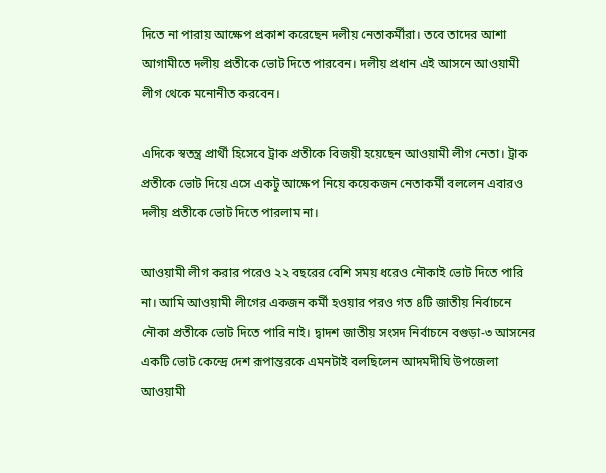দিতে না পারায় আক্ষেপ প্রকাশ করেছেন দলীয় নেতাকর্মীরা। তবে তাদের আশা আগামীতে দলীয় প্রতীকে ভোট দিতে পারবেন। দলীয় প্রধান এই আসনে আওয়ামী লীগ থেকে মনোনীত করবেন।

এদিকে স্বতন্ত্র প্রার্থী হিসেবে ট্রাক প্রতীকে বিজয়ী হয়েছেন আওয়ামী লীগ নেতা। ট্রাক প্রতীকে ভোট দিয়ে এসে একটু আক্ষেপ নিয়ে কয়েকজন নেতাকর্মী বললেন এবারও দলীয় প্রতীকে ভোট দিতে পারলাম না।

আওয়ামী লীগ করার পরেও ২২ বছরের বেশি সময় ধরেও নৌকাই ভোট দিতে পারি না। আমি আওয়ামী লীগের একজন কর্মী হওয়ার পরও গত ৪টি জাতীয় নির্বাচনে নৌকা প্রতীকে ভোট দিতে পারি নাই। দ্বাদশ জাতীয় সংসদ নির্বাচনে বগুড়া-৩ আসনের একটি ভোট কেন্দ্রে দেশ রূপান্তরকে এমনটাই বলছিলেন আদমদীঘি উপজেলা আওয়ামী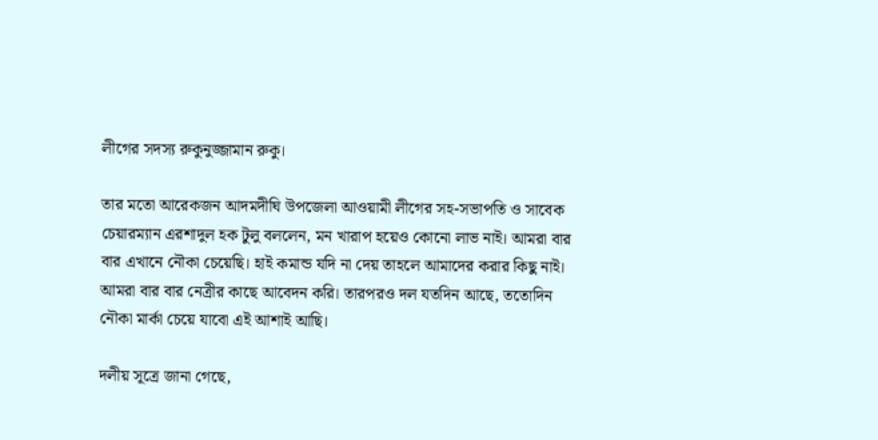লীগের সদস্য রুকুনুজ্জামান রুকু।

তার মতো আরেকজন আদমদীঘি উপজেলা আওয়ামী লীগের সহ-সভাপতি ও সাবেক চেয়ারম্যান এরশাদুল হক টুলু বললেন, মন খারাপ হয়েও কোনো লাভ নাই। আমরা বার বার এখানে নৌকা চেয়েছি। হাই কমান্ড যদি না দেয় তাহলে আমাদের করার কিছু নাই। আমরা বার বার নেত্রীর কাছে আবেদন করি। তারপরও দল যতদিন আছে, ততোদিন নৌকা মার্কা চেয়ে যাবো এই আশাই আছি।

দলীয় সূত্রে জানা গেছে,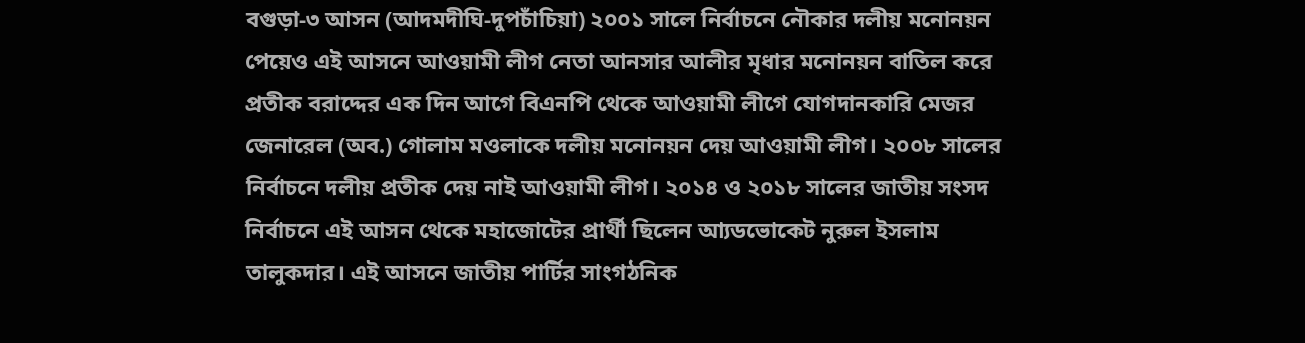বগুড়া-৩ আসন (আদমদীঘি-দুপচাঁচিয়া) ২০০১ সালে নির্বাচনে নৌকার দলীয় মনোনয়ন পেয়েও এই আসনে আওয়ামী লীগ নেতা আনসার আলীর মৃধার মনোনয়ন বাতিল করে প্রতীক বরাদ্দের এক দিন আগে বিএনপি থেকে আওয়ামী লীগে যোগদানকারি মেজর জেনারেল (অব.) গোলাম মওলাকে দলীয় মনোনয়ন দেয় আওয়ামী লীগ। ২০০৮ সালের নির্বাচনে দলীয় প্রতীক দেয় নাই আওয়ামী লীগ। ২০১৪ ও ২০১৮ সালের জাতীয় সংসদ নির্বাচনে এই আসন থেকে মহাজোটের প্রার্থী ছিলেন আ্যডভোকেট নুরুল ইসলাম তালুকদার। এই আসনে জাতীয় পার্টির সাংগঠনিক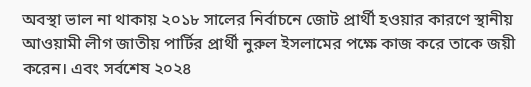অবস্থা ভাল না থাকায় ২০১৮ সালের নির্বাচনে জোট প্রার্থী হওয়ার কারণে স্থানীয় আওয়ামী লীগ জাতীয় পার্টির প্রার্থী নুরুল ইসলামের পক্ষে কাজ করে তাকে জয়ী করেন। এবং সর্বশেষ ২০২৪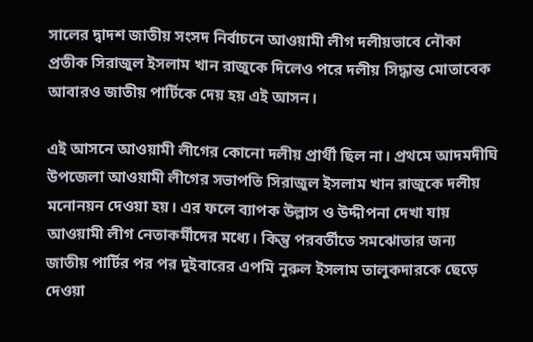সালের দ্বাদশ জাতীয় সংসদ নির্বাচনে আওয়ামী লীগ দলীয়ভাবে নৌকা প্রতীক সিরাজুল ইসলাম খান রাজুকে দিলেও পরে দলীয় সিদ্ধান্ত মোতাবেক আবারও জাতীয় পার্টিকে দেয় হয় এই আসন।

এই আসনে আওয়ামী লীগের কোনো দলীয় প্রার্থী ছিল না। প্রথমে আদমদীঘি উপজেলা আওয়ামী লীগের সভাপতি সিরাজুল ইসলাম খান রাজুকে দলীয় মনোনয়ন দেওয়া হয়। এর ফলে ব্যাপক উল্লাস ও উদ্দীপনা দেখা যায় আওয়ামী লীগ নেতাকর্মীদের মধ্যে। কিন্তু পরবর্তীতে সমঝোতার জন্য জাতীয় পার্টির পর পর দুইবারের এপমি নুরুল ইসলাম তালুকদারকে ছেড়ে দেওয়া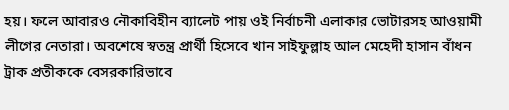হয়। ফলে আবারও নৌকাবিহীন ব্যালেট পায় ওই নির্বাচনী এলাকার ভোটারসহ আওয়ামী লীগের নেতারা। অবশেষে স্বতন্ত্র প্রার্থী হিসেবে খান সাইফুল্লাহ আল মেহেদী হাসান বাঁধন ট্রাক প্রতীককে বেসরকারিভাবে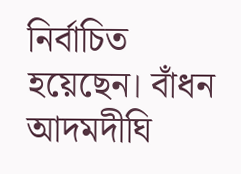নির্বাচিত হয়েছেন। বাঁধন আদমদীঘি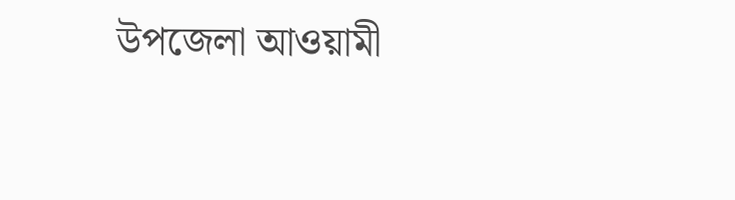উপজেলা আওয়ামী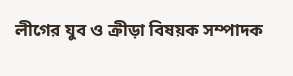লীগের যুব ও ক্রীড়া বিষয়ক সম্পাদক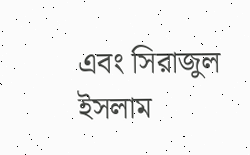এবং সিরাজুল ইসলাম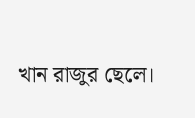খান রাজুর ছেলে।